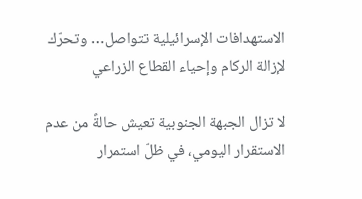الاستهدافات الإسرائيلية تتواصل… وتحرّك لإزالة الركام وإحياء القطاع الزراعي

لا تزال الجبهة الجنوبية تعيش حالةً من عدم الاستقرار اليومي، في ظلّ استمرار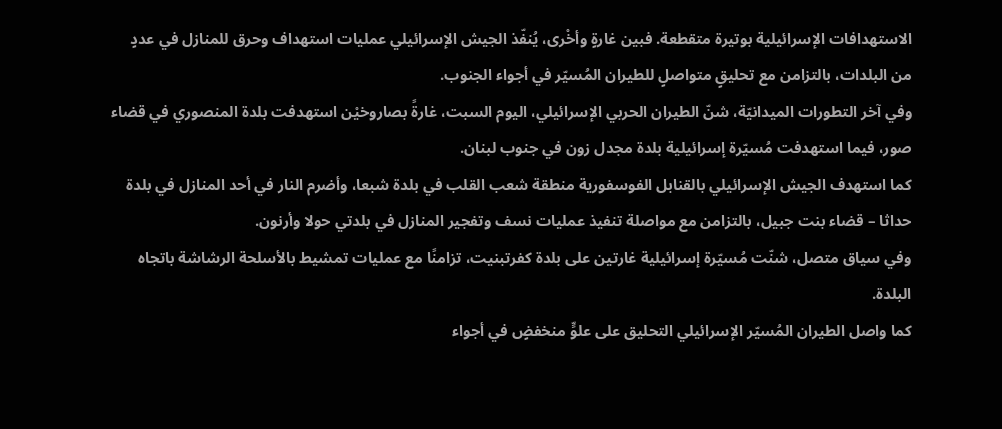الاستهدافات الإسرائيلية بوتيرة متقطعة. فبين غارةٍ وأخْرى، يُنفّذ الجيش الإسرائيلي عمليات استهداف وحرق للمنازل في عددٍ من البلدات، بالتزامن مع تحليقٍ متواصلٍ للطيران المُسيّر في أجواء الجنوب.
وفي آخر التطورات الميدانيّة، شنّ الطيران الحربي الإسرائيلي، اليوم السبت، غارةً بصاروخيْن استهدفت بلدة المنصوري في قضاء صور، فيما استهدفت مُسيّرة إسرائيلية بلدة مجدل زون في جنوب لبنان.
كما استهدف الجيش الإسرائيلي بالقنابل الفوسفورية منطقة شعب القلب في بلدة شبعا، وأضرم النار في أحد المنازل في بلدة حداثا – قضاء بنت جبيل، بالتزامن مع مواصلة تنفيذ عمليات نسف وتفجير المنازل في بلدتي حولا وأرنون.
وفي سياق متصل، شنّت مُسيّرة إسرائيلية غارتين على بلدة كفرتبنيت، تزامنًا مع عمليات تمشيط بالأسلحة الرشاشة باتجاه البلدة.
كما واصل الطيران المُسيّر الإسرائيلي التحليق على علوٍّ منخفضٍ في أجواء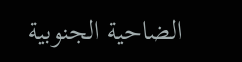الضاحية الجنوبية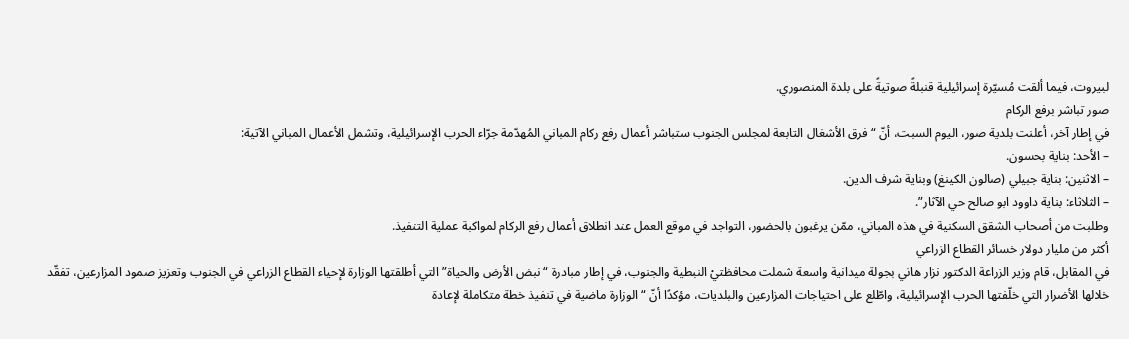لبيروت، فيما ألقت مُسيّرة إسرائيلية قنبلةً صوتيةً على بلدة المنصوري.
صور تباشر برفع الركام
في إطار آخر، أعلنت بلدية صور، اليوم السبت، أنّ “فرق الأشغال التابعة لمجلس الجنوب ستباشر أعمال رفع ركام المباني المُهدّمة جرّاء الحرب الإسرائيلية، وتشمل الأعمال المباني الآتية:
– الأحد: بناية بحسون.
– الاثنين: بناية جبيلي (صالون الكينغ) وبناية شرف الدين.
– الثلاثاء: بناية داوود ابو صالح حي الآثار”.
وطلبت من أصحاب الشقق السكنية في هذه المباني، ممّن يرغبون بالحضور، التواجد في موقع العمل عند انطلاق أعمال رفع الركام لمواكبة عملية التنفيذ.
أكثر من مليار دولار خسائر القطاع الزراعي
في المقابل، قام وزير الزراعة الدكتور نزار هاني بجولة ميدانية واسعة شملت محافظتيْ النبطية والجنوب، في إطار مبادرة “نبض الأرض والحياة” التي أطلقتها الوزارة لإحياء القطاع الزراعي في الجنوب وتعزيز صمود المزارعين، تفقّد خلالها الأضرار التي خلّفتها الحرب الإسرائيلية، واطّلع على احتياجات المزارعين والبلديات، مؤكدًا أنّ “الوزارة ماضية في تنفيذ خطة متكاملة لإعادة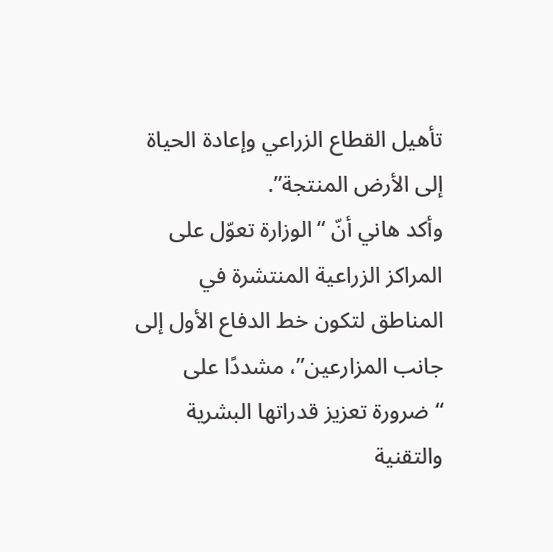تأهيل القطاع الزراعي وإعادة الحياة إلى الأرض المنتجة”.
وأكد هاني أنّ “الوزارة تعوّل على المراكز الزراعية المنتشرة في المناطق لتكون خط الدفاع الأول إلى جانب المزارعين”، مشددًا على “ضرورة تعزيز قدراتها البشرية والتقنية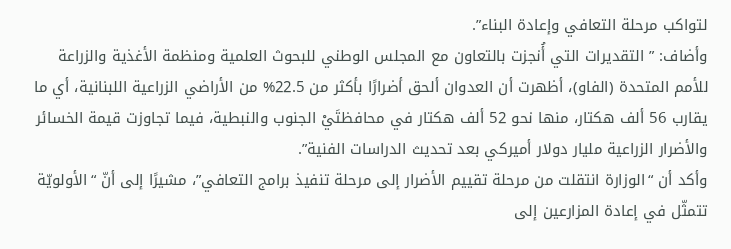لتواكب مرحلة التعافي وإعادة البناء”.
وأضاف: ” التقديرات التي أُنجزت بالتعاون مع المجلس الوطني للبحوث العلمية ومنظمة الأغذية والزراعة للأمم المتحدة (الفاو)، أظهرت أن العدوان ألحق أضرارًا بأكثر من 22.5% من الأراضي الزراعية اللبنانية، أي ما يقارب 56 ألف هكتار، منها نحو 52 ألف هكتار في محافظتَيْ الجنوب والنبطية، فيما تجاوزت قيمة الخسائر والأضرار الزراعية مليار دولار أميركي بعد تحديث الدراسات الفنية”.
وأكد أن “الوزارة انتقلت من مرحلة تقييم الأضرار إلى مرحلة تنفيذ برامج التعافي”، مشيرًا إلى أنّ “الأولويّة تتمثّل في إعادة المزارعين إلى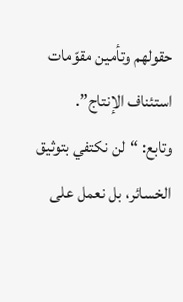حقولهم وتأمين مقوّمات استئناف الإنتاج”.
وتابع: “لن نكتفي بتوثيق الخسائر، بل نعمل على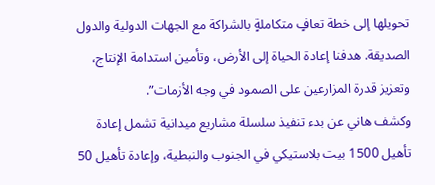تحويلها إلى خطة تعافٍ متكاملةٍ بالشراكة مع الجهات الدولية والدول الصديقة. هدفنا إعادة الحياة إلى الأرض، وتأمين استدامة الإنتاج، وتعزيز قدرة المزارعين على الصمود في وجه الأزمات”.
وكشف هاني عن بدء تنفيذ سلسلة مشاريع ميدانية تشمل إعادة تأهيل 1500 بيت بلاستيكي في الجنوب والنبطية، وإعادة تأهيل 50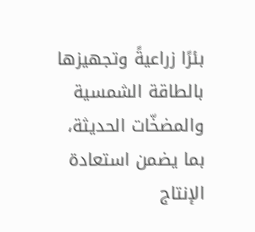بئرًا زراعيةً وتجهيزها بالطاقة الشمسية والمضخّات الحديثة، بما يضمن استعادة الإنتاج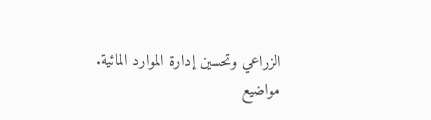الزراعي وتحسين إدارة الموارد المائية.
مواضيع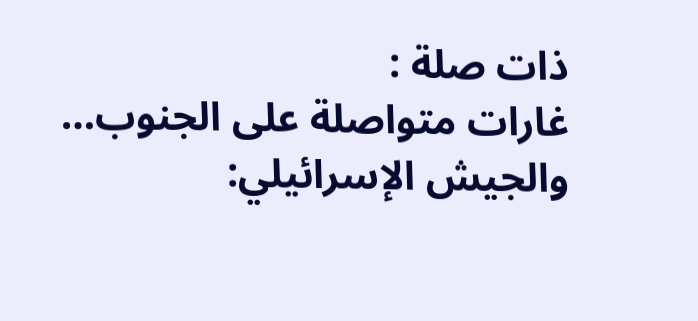ذات صلة :
غارات متواصلة على الجنوب… والجيش الإسرائيلي: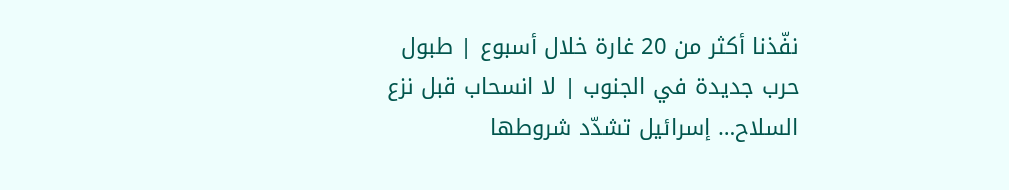نفّذنا أكثر من 20 غارة خلال أسبوع | طبول حرب جديدة في الجنوب | لا انسحاب قبل نزع السلاح… إسرائيل تشدّد شروطها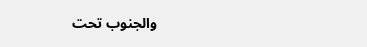والجنوب تحت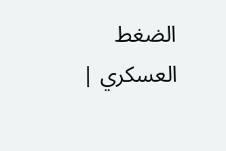الضغط العسكري |